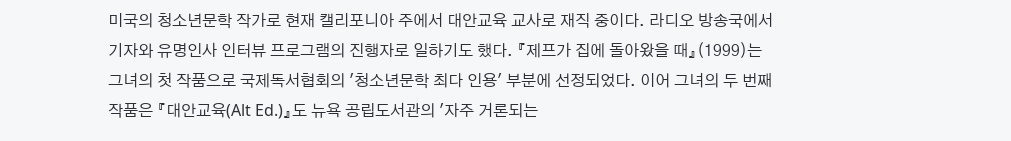미국의 청소년문학 작가로 현재 캘리포니아 주에서 대안교육 교사로 재직 중이다. 라디오 방송국에서 기자와 유명인사 인터뷰 프로그램의 진행자로 일하기도 했다. 『제프가 집에 돌아왔을 때』(1999)는 그녀의 첫 작품으로 국제독서협회의 '청소년문학 최다 인용' 부분에 선정되었다. 이어 그녀의 두 번째 작품은 『대안교육(Alt Ed.)』도 뉴욕 공립도서관의 '자주 거론되는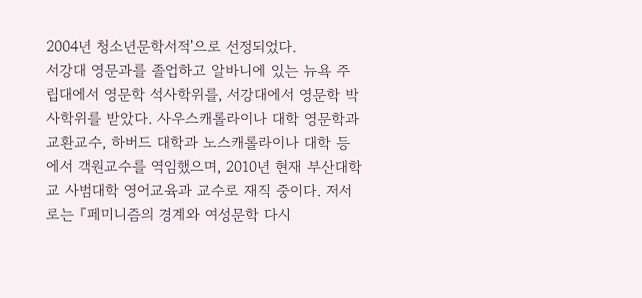2004년 청소년문학서적'으로 선정되었다.
서강대 영문과를 졸업하고 알바니에 있는 뉴욕 주립대에서 영문학 석사학위를, 서강대에서 영문학 박사학위를 받았다. 사우스캐롤라이나 대학 영문학과 교환교수, 하버드 대학과 노스캐롤라이나 대학 등에서 객원교수를 역임했으며, 2010년 현재 부산대학교 사범대학 영어교육과 교수로 재직 중이다. 저서로는 『페미니즘의 경계와 여성문학 다시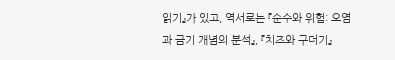읽기』가 있고, 역서로는 『순수와 위험: 오염과 금기 개념의 분석』, 『치즈와 구더기』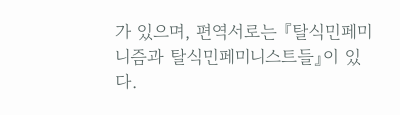가 있으며, 편역서로는 『탈식민페미니즘과 탈식민페미니스트들』이 있다.